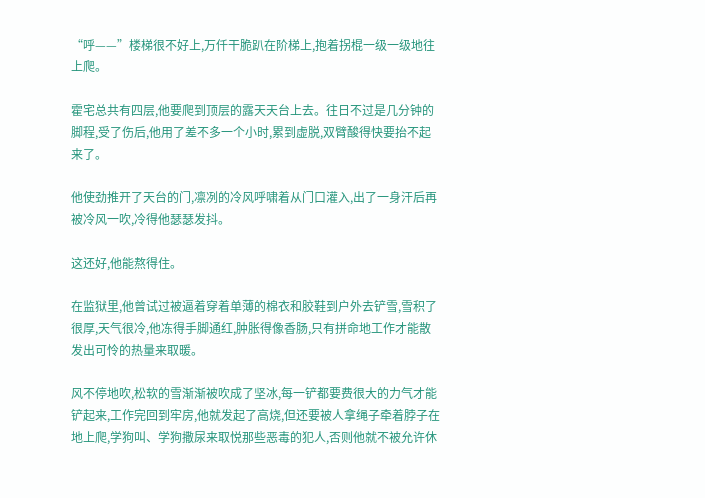“呼——”楼梯很不好上,万仟干脆趴在阶梯上,抱着拐棍一级一级地往上爬。

霍宅总共有四层,他要爬到顶层的露天天台上去。往日不过是几分钟的脚程,受了伤后,他用了差不多一个小时,累到虚脱,双臂酸得快要抬不起来了。

他使劲推开了天台的门,凛冽的冷风呼啸着从门口灌入,出了一身汗后再被冷风一吹,冷得他瑟瑟发抖。

这还好,他能熬得住。

在监狱里,他曾试过被逼着穿着单薄的棉衣和胶鞋到户外去铲雪,雪积了很厚,天气很冷,他冻得手脚通红,肿胀得像香肠,只有拼命地工作才能散发出可怜的热量来取暖。

风不停地吹,松软的雪渐渐被吹成了坚冰,每一铲都要费很大的力气才能铲起来,工作完回到牢房,他就发起了高烧,但还要被人拿绳子牵着脖子在地上爬,学狗叫、学狗撒尿来取悦那些恶毒的犯人,否则他就不被允许休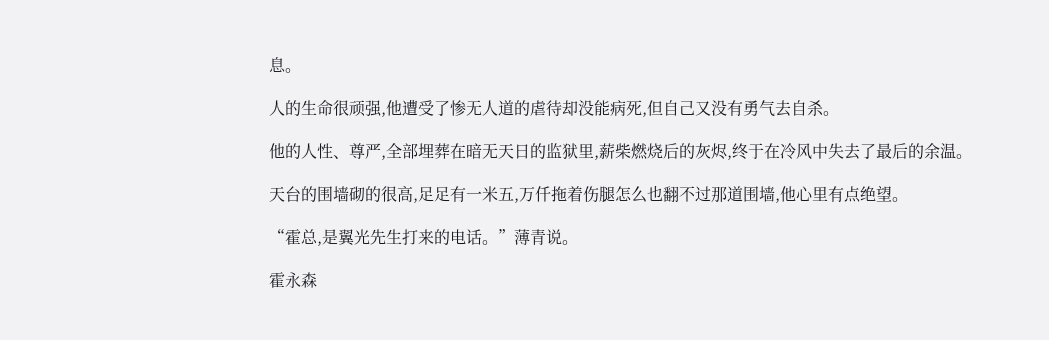息。

人的生命很顽强,他遭受了惨无人道的虐待却没能病死,但自己又没有勇气去自杀。

他的人性、尊严,全部埋葬在暗无天日的监狱里,薪柴燃烧后的灰烬,终于在冷风中失去了最后的余温。

天台的围墙砌的很高,足足有一米五,万仟拖着伤腿怎么也翻不过那道围墙,他心里有点绝望。

“霍总,是翼光先生打来的电话。”薄青说。

霍永森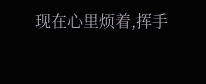现在心里烦着,挥手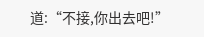道:“不接,你出去吧!”